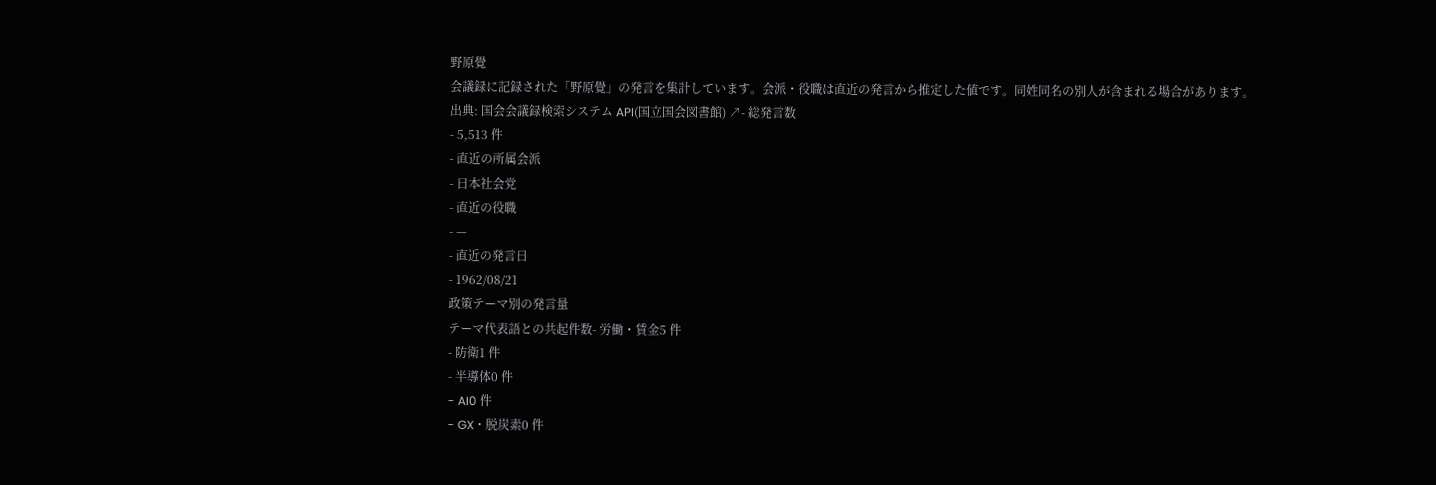野原覺
会議録に記録された「野原覺」の発言を集計しています。会派・役職は直近の発言から推定した値です。同姓同名の別人が含まれる場合があります。
出典: 国会会議録検索システム API(国立国会図書館) ↗- 総発言数
- 5,513 件
- 直近の所属会派
- 日本社会党
- 直近の役職
- —
- 直近の発言日
- 1962/08/21
政策テーマ別の発言量
テーマ代表語との共起件数- 労働・賃金5 件
- 防衛1 件
- 半導体0 件
- AI0 件
- GX・脱炭素0 件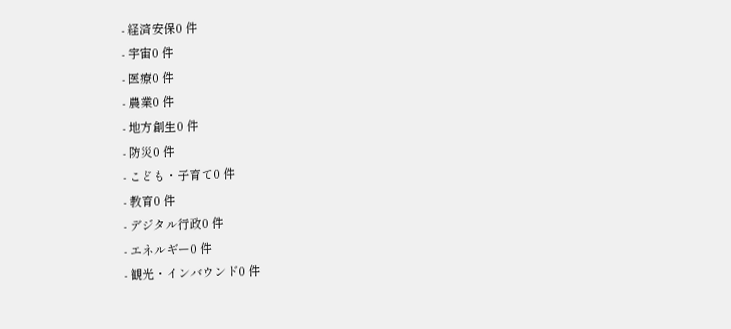- 経済安保0 件
- 宇宙0 件
- 医療0 件
- 農業0 件
- 地方創生0 件
- 防災0 件
- こども・子育て0 件
- 教育0 件
- デジタル行政0 件
- エネルギー0 件
- 観光・インバウンド0 件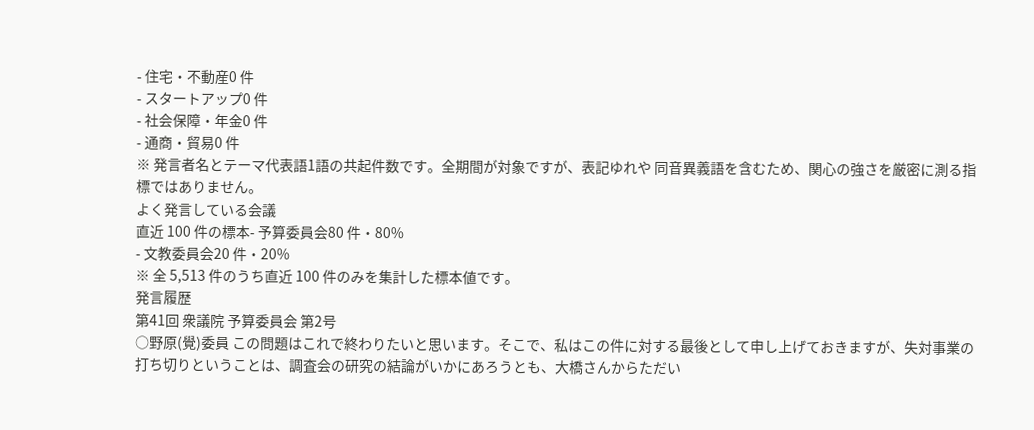- 住宅・不動産0 件
- スタートアップ0 件
- 社会保障・年金0 件
- 通商・貿易0 件
※ 発言者名とテーマ代表語1語の共起件数です。全期間が対象ですが、表記ゆれや 同音異義語を含むため、関心の強さを厳密に測る指標ではありません。
よく発言している会議
直近 100 件の標本- 予算委員会80 件・80%
- 文教委員会20 件・20%
※ 全 5,513 件のうち直近 100 件のみを集計した標本値です。
発言履歴
第41回 衆議院 予算委員会 第2号
○野原(覺)委員 この問題はこれで終わりたいと思います。そこで、私はこの件に対する最後として申し上げておきますが、失対事業の打ち切りということは、調査会の研究の結論がいかにあろうとも、大橋さんからただい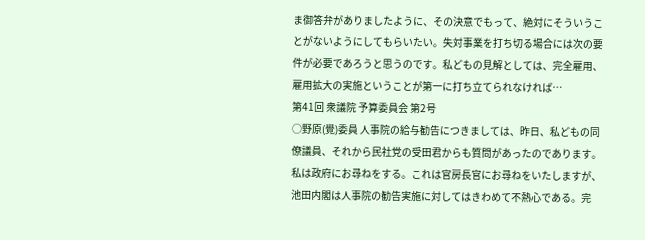ま御答弁がありましたように、その決意でもって、絶対にそういうことがないようにしてもらいたい。失対事業を打ち切る場合には次の要件が必要であろうと思うのです。私どもの見解としては、完全雇用、雇用拡大の実施ということが第一に打ち立てられなければ…
第41回 衆議院 予算委員会 第2号
○野原(覺)委員 人事院の給与勧告につきましては、昨日、私どもの同僚議員、それから民社党の受田君からも質問があったのであります。私は政府にお尋ねをする。これは官房長官にお尋ねをいたしますが、池田内閣は人事院の勧告実施に対してはきわめて不熱心である。完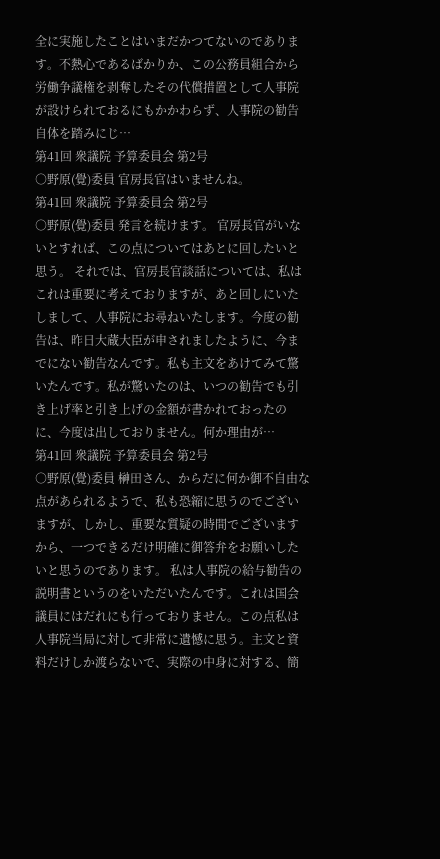全に実施したことはいまだかつてないのであります。不熱心であるばかりか、この公務員組合から労働争議権を剥奪したその代償措置として人事院が設けられておるにもかかわらず、人事院の勧告自体を踏みにじ…
第41回 衆議院 予算委員会 第2号
○野原(覺)委員 官房長官はいませんね。
第41回 衆議院 予算委員会 第2号
○野原(覺)委員 発言を続けます。 官房長官がいないとすれば、この点についてはあとに回したいと思う。 それでは、官房長官談話については、私はこれは重要に考えておりますが、あと回しにいたしまして、人事院にお尋ねいたします。今度の勧告は、昨日大蔵大臣が申されましたように、今までにない勧告なんです。私も主文をあけてみて驚いたんです。私が驚いたのは、いつの勧告でも引き上げ率と引き上げの金額が書かれておったのに、今度は出しておりません。何か理由が…
第41回 衆議院 予算委員会 第2号
○野原(覺)委員 榊田さん、からだに何か御不自由な点があられるようで、私も恐縮に思うのでございますが、しかし、重要な質疑の時間でございますから、一つできるだけ明確に御答弁をお願いしたいと思うのであります。 私は人事院の給与勧告の説明書というのをいただいたんです。これは国会議員にはだれにも行っておりません。この点私は人事院当局に対して非常に遺憾に思う。主文と資料だけしか渡らないで、実際の中身に対する、簡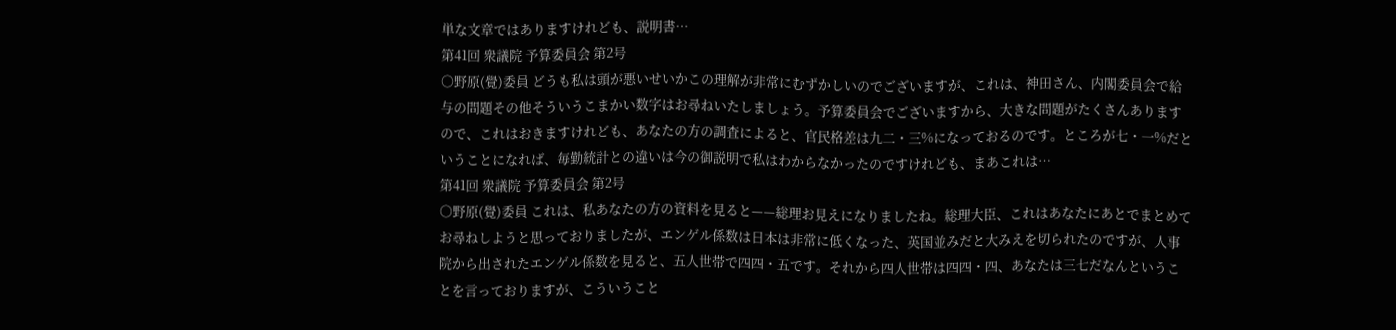単な文章ではありますけれども、説明書…
第41回 衆議院 予算委員会 第2号
○野原(覺)委員 どうも私は頭が悪いせいかこの理解が非常にむずかしいのでございますが、これは、神田さん、内閣委員会で給与の問題その他そういうこまかい数字はお尋ねいたしましょう。予算委員会でございますから、大きな問題がたくさんありますので、これはおきますけれども、あなたの方の調査によると、官民格差は九二・三%になっておるのです。ところが七・一%だということになれば、毎勤統計との違いは今の御説明で私はわからなかったのですけれども、まあこれは…
第41回 衆議院 予算委員会 第2号
○野原(覺)委員 これは、私あなたの方の資料を見ると——総理お見えになりましたね。総理大臣、これはあなたにあとでまとめてお尋ねしようと思っておりましたが、エンゲル係数は日本は非常に低くなった、英国並みだと大みえを切られたのですが、人事院から出されたエンゲル係数を見ると、五人世帯で四四・五です。それから四人世帯は四四・四、あなたは三七だなんということを言っておりますが、こういうこと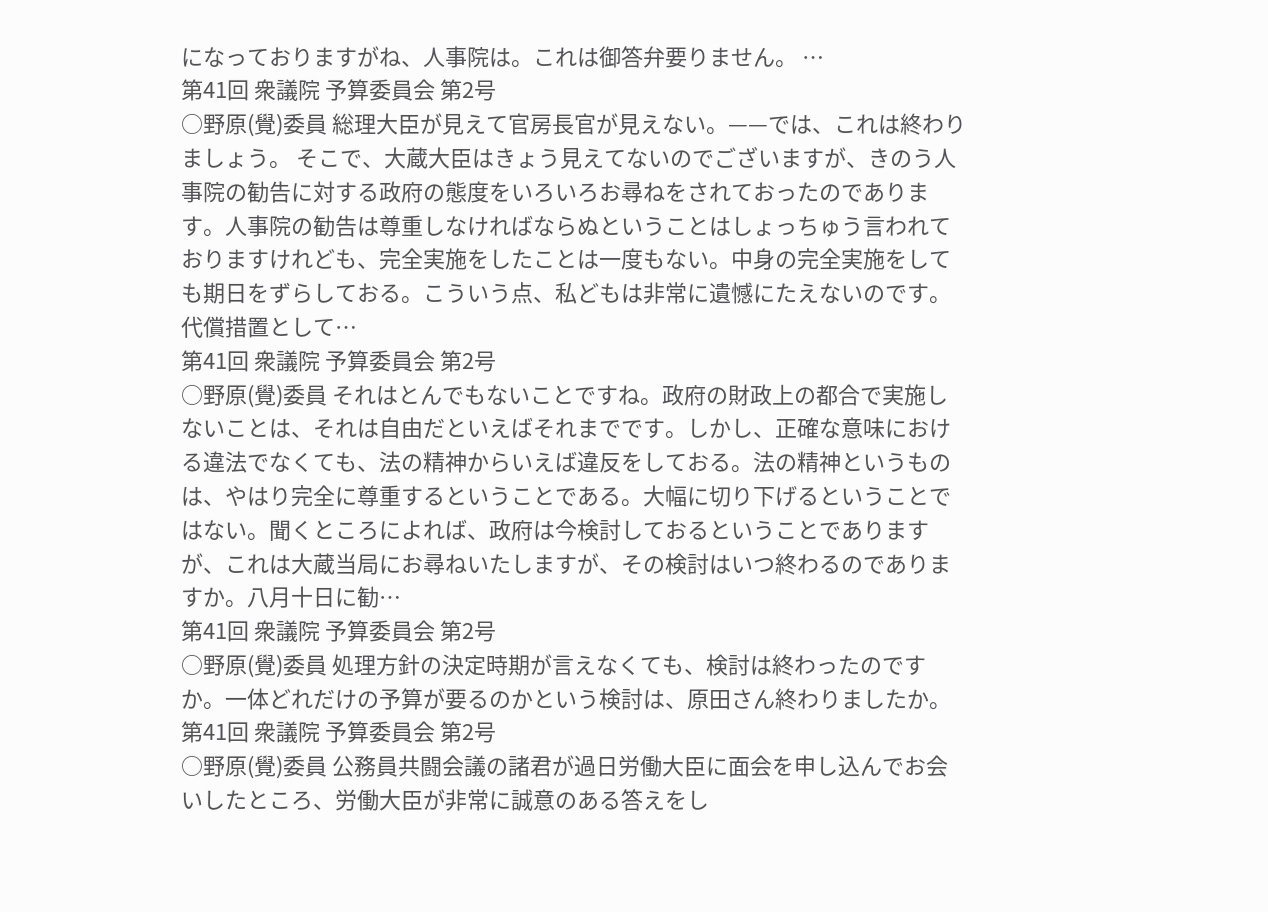になっておりますがね、人事院は。これは御答弁要りません。 …
第41回 衆議院 予算委員会 第2号
○野原(覺)委員 総理大臣が見えて官房長官が見えない。——では、これは終わりましょう。 そこで、大蔵大臣はきょう見えてないのでございますが、きのう人事院の勧告に対する政府の態度をいろいろお尋ねをされておったのであります。人事院の勧告は尊重しなければならぬということはしょっちゅう言われておりますけれども、完全実施をしたことは一度もない。中身の完全実施をしても期日をずらしておる。こういう点、私どもは非常に遺憾にたえないのです。代償措置として…
第41回 衆議院 予算委員会 第2号
○野原(覺)委員 それはとんでもないことですね。政府の財政上の都合で実施しないことは、それは自由だといえばそれまでです。しかし、正確な意味における違法でなくても、法の精神からいえば違反をしておる。法の精神というものは、やはり完全に尊重するということである。大幅に切り下げるということではない。聞くところによれば、政府は今検討しておるということでありますが、これは大蔵当局にお尋ねいたしますが、その検討はいつ終わるのでありますか。八月十日に勧…
第41回 衆議院 予算委員会 第2号
○野原(覺)委員 処理方針の決定時期が言えなくても、検討は終わったのですか。一体どれだけの予算が要るのかという検討は、原田さん終わりましたか。
第41回 衆議院 予算委員会 第2号
○野原(覺)委員 公務員共闘会議の諸君が過日労働大臣に面会を申し込んでお会いしたところ、労働大臣が非常に誠意のある答えをし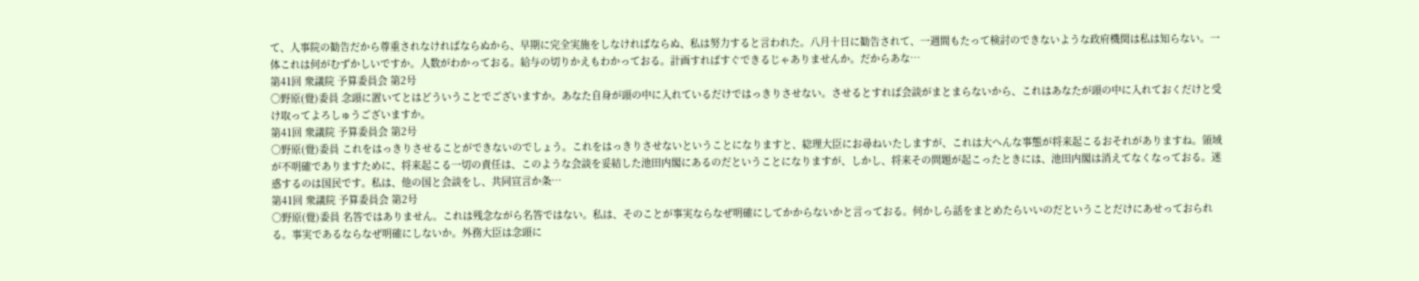て、人事院の勧告だから尊重されなければならぬから、早期に完全実施をしなければならぬ、私は努力すると言われた。八月十日に勧告されて、一週間もたって検討のできないような政府機関は私は知らない。一体これは何がむずかしいですか。人数がわかっておる。給与の切りかえもわかっておる。計画すればすぐできるじゃありませんか。だからあな…
第41回 衆議院 予算委員会 第2号
○野原(覺)委員 念頭に置いてとはどういうことでございますか。あなた自身が頭の中に入れているだけではっきりさせない。させるとすれば会談がまとまらないから、これはあなたが頭の中に入れておくだけと受け取ってよろしゅうございますか。
第41回 衆議院 予算委員会 第2号
○野原(覺)委員 これをはっきりさせることができないのでしょう。これをはっきりさせないということになりますと、総理大臣にお尋ねいたしますが、これは大へんな事態が将来起こるおそれがありますね。領域が不明確でありますために、将来起こる一切の責任は、このような会談を妥結した池田内閣にあるのだということになりますが、しかし、将来その問題が起こったときには、池田内閣は消えてなくなっておる。迷惑するのは国民です。私は、他の国と会談をし、共同宣言か条…
第41回 衆議院 予算委員会 第2号
○野原(覺)委員 名答ではありません。これは残念ながら名答ではない。私は、そのことが事実ならなぜ明確にしてかからないかと言っておる。何かしら話をまとめたらいいのだということだけにあせっておられる。事実であるならなぜ明確にしないか。外務大臣は念頭に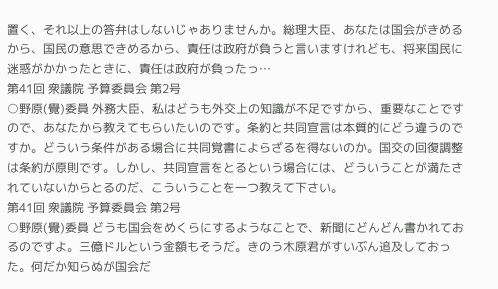置く、それ以上の答弁はしないじゃありませんか。総理大臣、あなたは国会がきめるから、国民の意思できめるから、責任は政府が負うと言いますけれども、将来国民に迷惑がかかったときに、責任は政府が負ったっ…
第41回 衆議院 予算委員会 第2号
○野原(覺)委員 外務大臣、私はどうも外交上の知識が不足ですから、重要なことですので、あなたから教えてもらいたいのです。条約と共同宣言は本質的にどう違うのですか。どういう条件がある場合に共同覚書によらざるを得ないのか。国交の回復調整は条約が原則です。しかし、共同宣言をとるという場合には、どういうことが満たされていないからとるのだ、こういうことを一つ教えて下さい。
第41回 衆議院 予算委員会 第2号
○野原(覺)委員 どうも国会をめくらにするようなことで、新聞にどんどん書かれておるのですよ。三億ドルという金額もそうだ。きのう木原君がすいぶん追及しておった。何だか知らぬが国会だ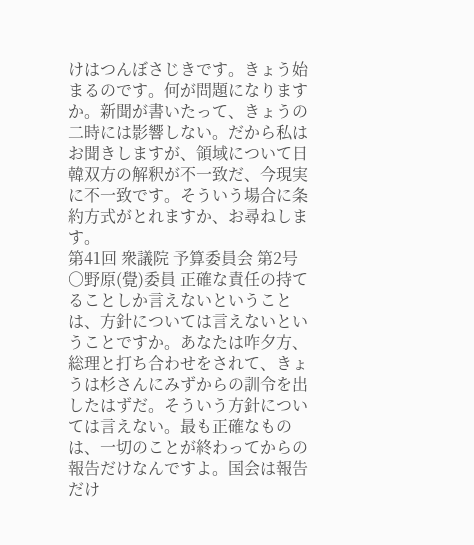けはつんぼさじきです。きょう始まるのです。何が問題になりますか。新聞が書いたって、きょうの二時には影響しない。だから私はお聞きしますが、領域について日韓双方の解釈が不一致だ、今現実に不一致です。そういう場合に条約方式がとれますか、お尋ねします。
第41回 衆議院 予算委員会 第2号
○野原(覺)委員 正確な責任の持てることしか言えないということは、方針については言えないということですか。あなたは咋夕方、総理と打ち合わせをされて、きょうは杉さんにみずからの訓令を出したはずだ。そういう方針については言えない。最も正確なものは、一切のことが終わってからの報告だけなんですよ。国会は報告だけ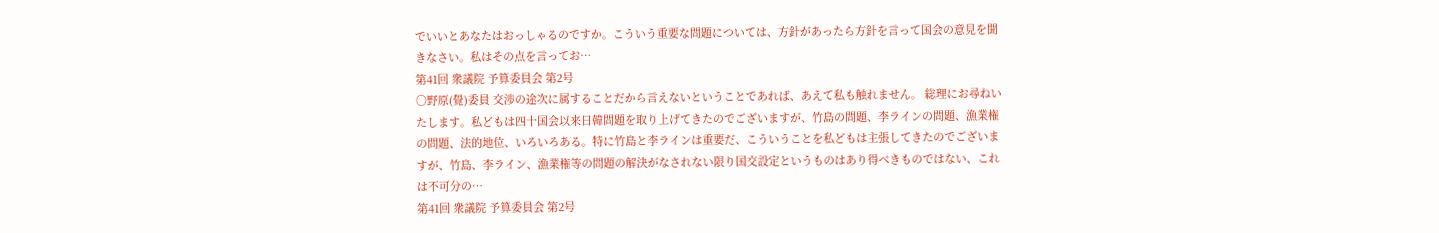でいいとあなたはおっしゃるのですか。こういう重要な問題については、方針があったら方針を言って国会の意見を聞きなさい。私はその点を言ってお…
第41回 衆議院 予算委員会 第2号
○野原(覺)委員 交渉の途次に属することだから言えないということであれば、あえて私も触れません。 総理にお尋ねいたします。私どもは四十国会以来日韓問題を取り上げてきたのでございますが、竹島の問題、李ラインの問題、漁業権の問題、法的地位、いろいろある。特に竹島と李ラインは重要だ、こういうことを私どもは主張してきたのでございますが、竹島、李ライン、漁業権等の問題の解決がなされない限り国交設定というものはあり得べきものではない、これは不可分の…
第41回 衆議院 予算委員会 第2号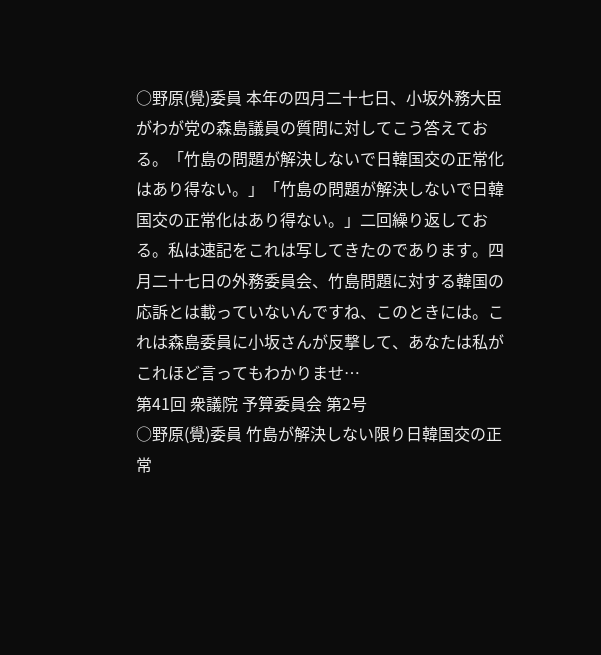○野原(覺)委員 本年の四月二十七日、小坂外務大臣がわが党の森島議員の質問に対してこう答えておる。「竹島の問題が解決しないで日韓国交の正常化はあり得ない。」「竹島の問題が解決しないで日韓国交の正常化はあり得ない。」二回繰り返しておる。私は速記をこれは写してきたのであります。四月二十七日の外務委員会、竹島問題に対する韓国の応訴とは載っていないんですね、このときには。これは森島委員に小坂さんが反撃して、あなたは私がこれほど言ってもわかりませ…
第41回 衆議院 予算委員会 第2号
○野原(覺)委員 竹島が解決しない限り日韓国交の正常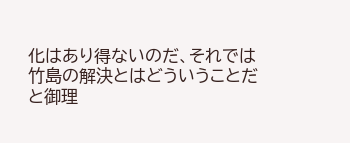化はあり得ないのだ、それでは竹島の解決とはどういうことだと御理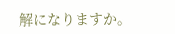解になりますか。